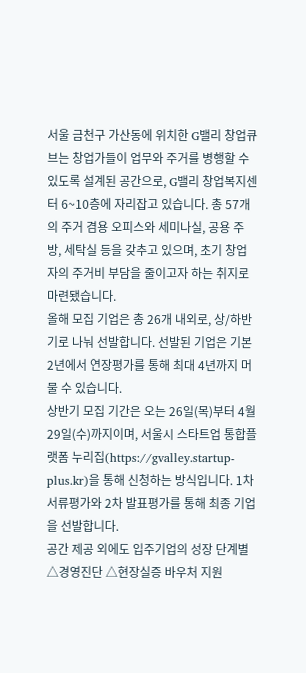서울 금천구 가산동에 위치한 G밸리 창업큐브는 창업가들이 업무와 주거를 병행할 수 있도록 설계된 공간으로, G밸리 창업복지센터 6~10층에 자리잡고 있습니다. 총 57개의 주거 겸용 오피스와 세미나실, 공용 주방, 세탁실 등을 갖추고 있으며, 초기 창업자의 주거비 부담을 줄이고자 하는 취지로 마련됐습니다.
올해 모집 기업은 총 26개 내외로, 상/하반기로 나눠 선발합니다. 선발된 기업은 기본 2년에서 연장평가를 통해 최대 4년까지 머물 수 있습니다.
상반기 모집 기간은 오는 26일(목)부터 4월 29일(수)까지이며, 서울시 스타트업 통합플랫폼 누리집(https://gvalley.startup-plus.kr)을 통해 신청하는 방식입니다. 1차 서류평가와 2차 발표평가를 통해 최종 기업을 선발합니다.
공간 제공 외에도 입주기업의 성장 단계별 △경영진단 △현장실증 바우처 지원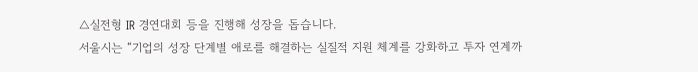△실전형 IR 경연대회 등을 진행해 성장을 돕습니다.
서울시는 “기업의 성장 단계별 애로를 해결하는 실질적 지원 체계를 강화하고 투자 연계까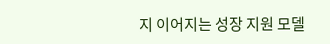지 이어지는 성장 지원 모델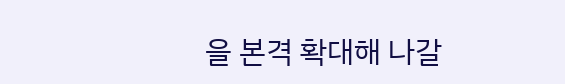을 본격 확대해 나갈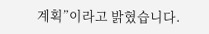계획”이라고 밝혔습니다.